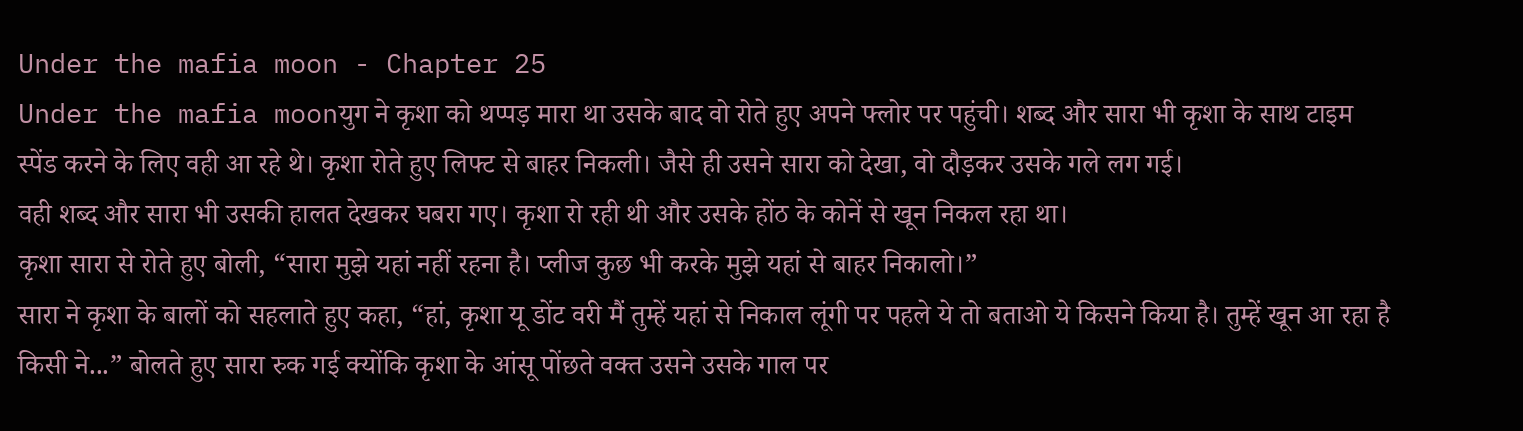Under the mafia moon - Chapter 25
Under the mafia moonयुग ने कृशा को थप्पड़ मारा था उसके बाद वो रोते हुए अपने फ्लोर पर पहुंची। शब्द और सारा भी कृशा के साथ टाइम स्पेंड करने के लिए वही आ रहे थे। कृशा रोते हुए लिफ्ट से बाहर निकली। जैसे ही उसने सारा को देखा, वो दौड़कर उसके गले लग गई।
वही शब्द और सारा भी उसकी हालत देखकर घबरा गए। कृशा रो रही थी और उसके होंठ के कोनें से खून निकल रहा था।
कृशा सारा से रोते हुए बोली, “सारा मुझे यहां नहीं रहना है। प्लीज कुछ भी करके मुझे यहां से बाहर निकालो।”
सारा ने कृशा के बालों को सहलाते हुए कहा, “हां, कृशा यू डोंट वरी मैं तुम्हें यहां से निकाल लूंगी पर पहले ये तो बताओ ये किसने किया है। तुम्हें खून आ रहा है किसी ने...” बोलते हुए सारा रुक गई क्योंकि कृशा के आंसू पोंछते वक्त उसने उसके गाल पर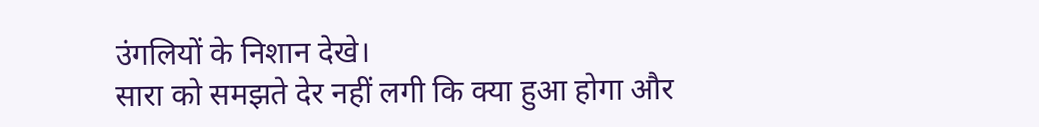उंगलियों के निशान देखे।
सारा को समझते देर नहीं लगी कि क्या हुआ होगा और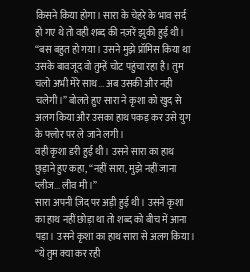किसने किया होगा। सारा के चेहरे के भाव सर्द हो गए थे तो वही शब्द की नज़रें झुकी हुई थी।
“बस बहुत हो गया। उसने मुझे प्रॉमिस किया था उसके बावजूद वो तुम्हें चोट पहुंचा रहा है। तुम चलो अभी मेरे साथ... अब उसकी और नही चलेगी।” बोलते हुए सारा ने कृशा को खुद से अलग किया और उसका हाथ पकड़ कर उसे युग के फ्लोर पर ले जाने लगी।
वही कृशा डरी हुई थी। उसने सारा का हाथ छुड़ाने हुए कहा, “नहीं सारा, मुझे नहीं जाना प्लीज... लीव मी।”
सारा अपनी ज़िद पर अड़ी हुई थी। उसने कृशा का हाथ नहीं छोड़ा था तो शब्द को बीच में आना पड़ा। उसने कृशा का हाथ सारा से अलग किया।
“ये तुम क्या कर रही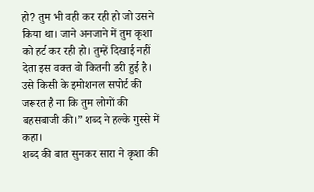हो? तुम भी वही कर रही हो जो उसने किया था। जाने अनजाने में तुम कृशा को हर्ट कर रही हो। तुम्हें दिखाई नहीं देता इस वक्त वो कितनी डरी हुई है। उसे किसी के इमोशनल सपोर्ट की जरूरत है ना कि तुम लोगों की बहसबाजी की।” शब्द ने हल्के गुस्से में कहा।
शब्द की बात सुनकर सारा ने कृशा की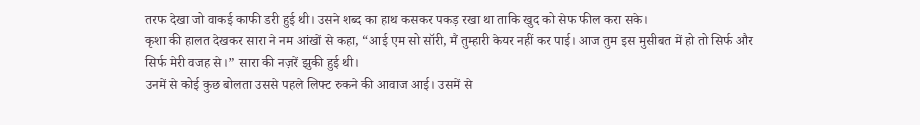तरफ देखा जो वाकई काफी डरी हुई थी। उसने शब्द का हाथ कसकर पकड़ रखा था ताकि खुद को सेफ फील करा सके।
कृशा की हालत देखकर सारा ने नम आंखों से कहा, “आई एम सो सॉरी, मैं तुम्हारी केयर नहीं कर पाई। आज तुम इस मुसीबत में हो तो सिर्फ और सिर्फ मेरी वजह से।” सारा की नज़रें झुकी हुई थी।
उनमें से कोई कुछ बोलता उससे पहले लिफ्ट रुकने की आवाज आई। उसमें से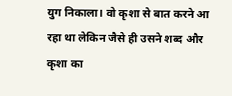युग निकाला। वो कृशा से बात करने आ रहा था लेकिन जैसे ही उसने शब्द और कृशा का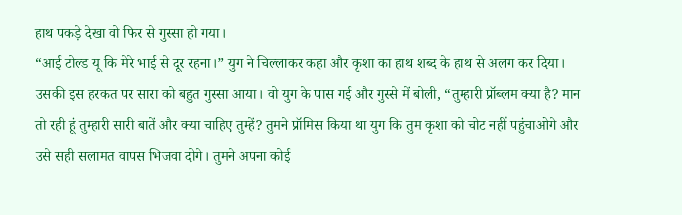हाथ पकड़े देखा वो फिर से गुस्सा हो गया।
“आई टोल्ड यू कि मेरे भाई से दूर रहना।” युग ने चिल्लाकर कहा और कृशा का हाथ शब्द के हाथ से अलग कर दिया।
उसकी इस हरकत पर सारा को बहुत गुस्सा आया। वो युग के पास गई और गुस्से में बोली, “तुम्हारी प्रॉब्लम क्या है? मान तो रही हूं तुम्हारी सारी बातें और क्या चाहिए तुम्हें? तुमने प्रॉमिस किया था युग कि तुम कृशा को चोट नहीं पहुंचाओगे और उसे सही सलामत वापस भिजवा दोगे। तुमने अपना कोई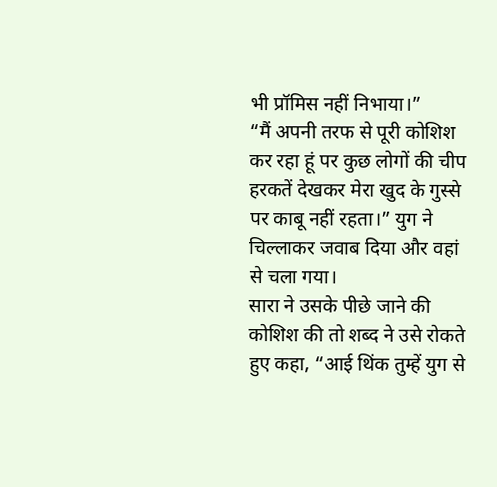भी प्रॉमिस नहीं निभाया।”
“मैं अपनी तरफ से पूरी कोशिश कर रहा हूं पर कुछ लोगों की चीप हरकतें देखकर मेरा खुद के गुस्से पर काबू नहीं रहता।” युग ने चिल्लाकर जवाब दिया और वहां से चला गया।
सारा ने उसके पीछे जाने की कोशिश की तो शब्द ने उसे रोकते हुए कहा, “आई थिंक तुम्हें युग से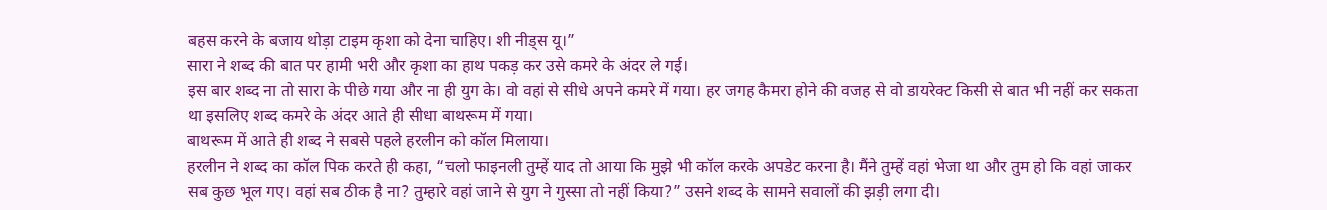बहस करने के बजाय थोड़ा टाइम कृशा को देना चाहिए। शी नीड्स यू।”
सारा ने शब्द की बात पर हामी भरी और कृशा का हाथ पकड़ कर उसे कमरे के अंदर ले गई।
इस बार शब्द ना तो सारा के पीछे गया और ना ही युग के। वो वहां से सीधे अपने कमरे में गया। हर जगह कैमरा होने की वजह से वो डायरेक्ट किसी से बात भी नहीं कर सकता था इसलिए शब्द कमरे के अंदर आते ही सीधा बाथरूम में गया।
बाथरूम में आते ही शब्द ने सबसे पहले हरलीन को कॉल मिलाया।
हरलीन ने शब्द का कॉल पिक करते ही कहा, “चलो फाइनली तुम्हें याद तो आया कि मुझे भी कॉल करके अपडेट करना है। मैंने तुम्हें वहां भेजा था और तुम हो कि वहां जाकर सब कुछ भूल गए। वहां सब ठीक है ना? तुम्हारे वहां जाने से युग ने गुस्सा तो नहीं किया?” उसने शब्द के सामने सवालों की झड़ी लगा दी।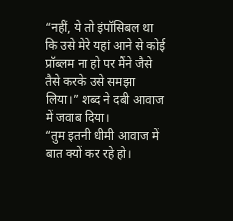“नहीं, ये तो इंपॉसिबल था कि उसे मेरे यहां आने से कोई प्रॉब्लम ना हो पर मैंने जैसे तैसे करके उसे समझा लिया।” शब्द ने दबी आवाज में जवाब दिया।
“तुम इतनी धीमी आवाज में बात क्यों कर रहे हो।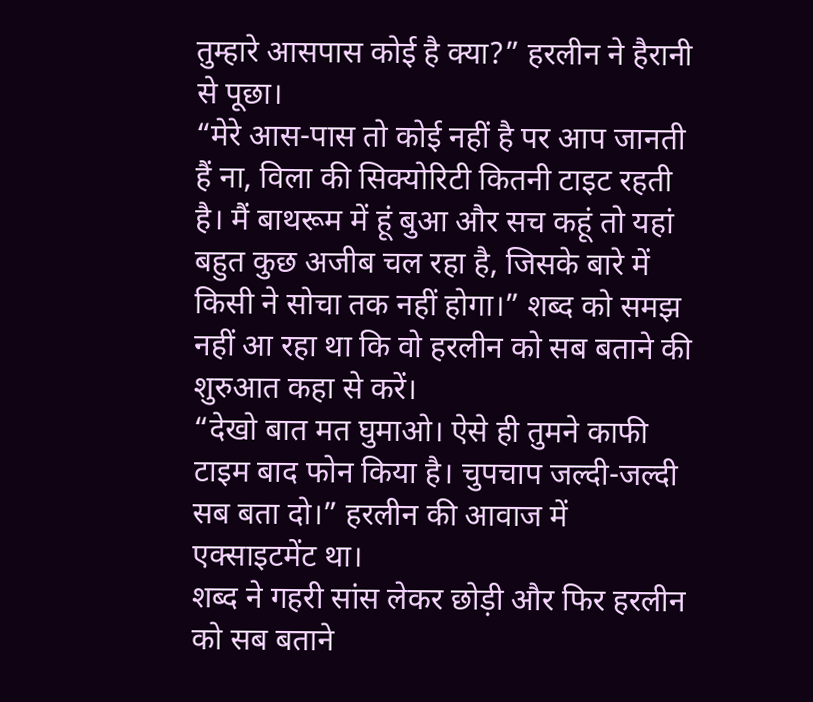तुम्हारे आसपास कोई है क्या?” हरलीन ने हैरानी से पूछा।
“मेरे आस-पास तो कोई नहीं है पर आप जानती हैं ना, विला की सिक्योरिटी कितनी टाइट रहती है। मैं बाथरूम में हूं बुआ और सच कहूं तो यहां बहुत कुछ अजीब चल रहा है, जिसके बारे में किसी ने सोचा तक नहीं होगा।” शब्द को समझ नहीं आ रहा था कि वो हरलीन को सब बताने की शुरुआत कहा से करें।
“देखो बात मत घुमाओ। ऐसे ही तुमने काफी टाइम बाद फोन किया है। चुपचाप जल्दी-जल्दी सब बता दो।” हरलीन की आवाज में एक्साइटमेंट था।
शब्द ने गहरी सांस लेकर छोड़ी और फिर हरलीन को सब बताने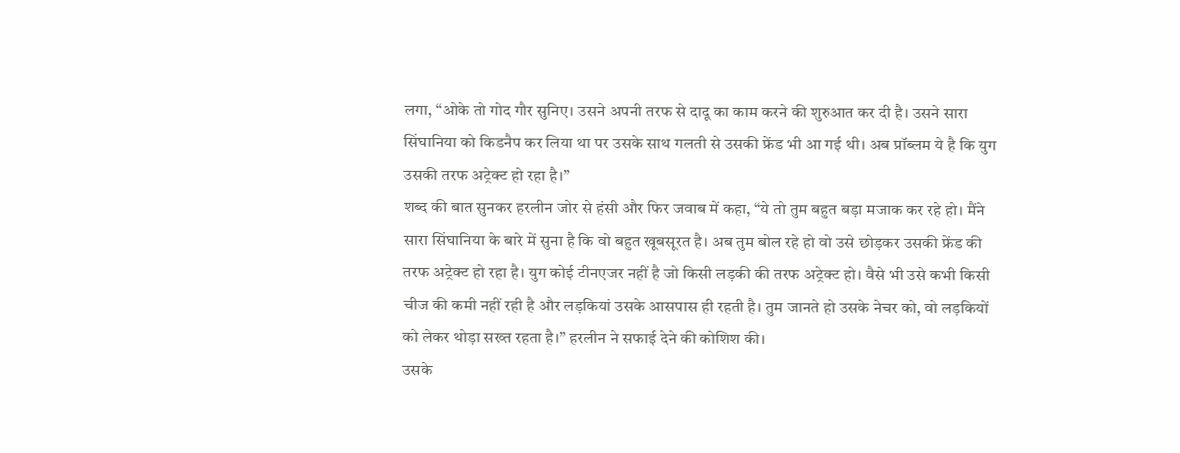लगा, “ओके तो गोद गौर सुनिए। उसने अपनी तरफ से दादू का काम करने की शुरुआत कर दी है। उसने सारा सिंघानिया को किडनैप कर लिया था पर उसके साथ गलती से उसकी फ्रेंड भी आ गई थी। अब प्रॉब्लम ये है कि युग उसकी तरफ अट्रेक्ट हो रहा है।”
शब्द की बात सुनकर हरलीन जोर से हंसी और फिर जवाब में कहा, “ये तो तुम बहुत बड़ा मजाक कर रहे हो। मैंने सारा सिंघानिया के बारे में सुना है कि वो बहुत खूबसूरत है। अब तुम बोल रहे हो वो उसे छोड़कर उसकी फ्रेंड की तरफ अट्रेक्ट हो रहा है। युग कोई टीनएजर नहीं है जो किसी लड़की की तरफ अट्रेक्ट हो। वैसे भी उसे कभी किसी चीज की कमी नहीं रही है और लड़कियां उसके आसपास ही रहती है। तुम जानते हो उसके नेचर को, वो लड़कियों को लेकर थोड़ा सख्त रहता है।” हरलीन ने सफाई देने की कोशिश की।
उसके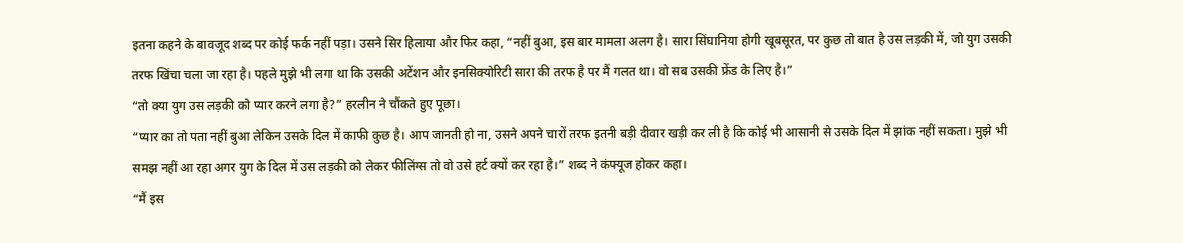इतना कहने के बावजूद शब्द पर कोई फर्क नहीं पड़ा। उसने सिर हिलाया और फिर कहा, “नहीं बुआ, इस बार मामला अलग है। सारा सिंघानिया होगी खूबसूरत, पर कुछ तो बात है उस लड़की में, जो युग उसकी तरफ खिंचा चला जा रहा है। पहले मुझे भी लगा था कि उसकी अटेंशन और इनसिक्योरिटी सारा की तरफ है पर मैं गलत था। वो सब उसकी फ्रेंड के लिए है।”
“तो क्या युग उस लड़की को प्यार करने लगा है?” हरलीन ने चौंकते हुए पूछा।
“प्यार का तो पता नहीं बुआ लेकिन उसके दिल में काफी कुछ है। आप जानती हो ना, उसने अपने चारों तरफ इतनी बड़ी दीवार खड़ी कर ली है कि कोई भी आसानी से उसके दिल में झांक नहीं सकता। मुझे भी समझ नहीं आ रहा अगर युग के दिल में उस लड़की को लेकर फीलिंग्स तो वो उसे हर्ट क्यों कर रहा है।” शब्द ने कंफ्यूज होकर कहा।
“मैं इस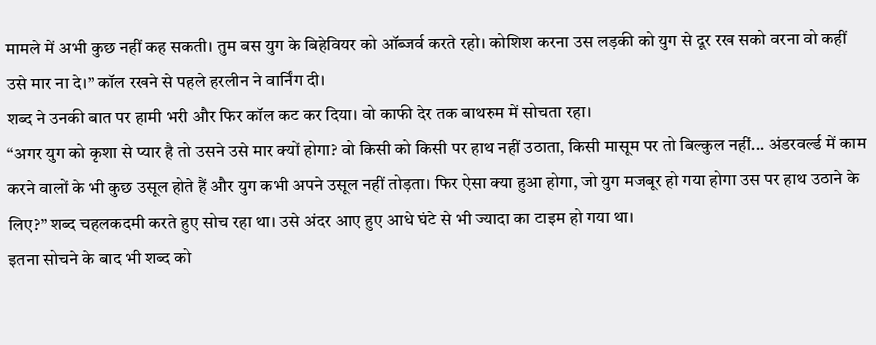मामले में अभी कुछ नहीं कह सकती। तुम बस युग के बिहेवियर को ऑब्जर्व करते रहो। कोशिश करना उस लड़की को युग से दूर रख सको वरना वो कहीं उसे मार ना दे।” कॉल रखने से पहले हरलीन ने वार्निंग दी।
शब्द ने उनकी बात पर हामी भरी और फिर कॉल कट कर दिया। वो काफी देर तक बाथरुम में सोचता रहा।
“अगर युग को कृशा से प्यार है तो उसने उसे मार क्यों होगा? वो किसी को किसी पर हाथ नहीं उठाता, किसी मासूम पर तो बिल्कुल नहीं... अंडरवर्ल्ड में काम करने वालों के भी कुछ उसूल होते हैं और युग कभी अपने उसूल नहीं तोड़ता। फिर ऐसा क्या हुआ होगा, जो युग मजबूर हो गया होगा उस पर हाथ उठाने के लिए?” शब्द चहलकदमी करते हुए सोच रहा था। उसे अंदर आए हुए आधे घंटे से भी ज्यादा का टाइम हो गया था।
इतना सोचने के बाद भी शब्द को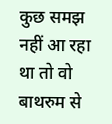कुछ समझ नहीं आ रहा था तो वो बाथरुम से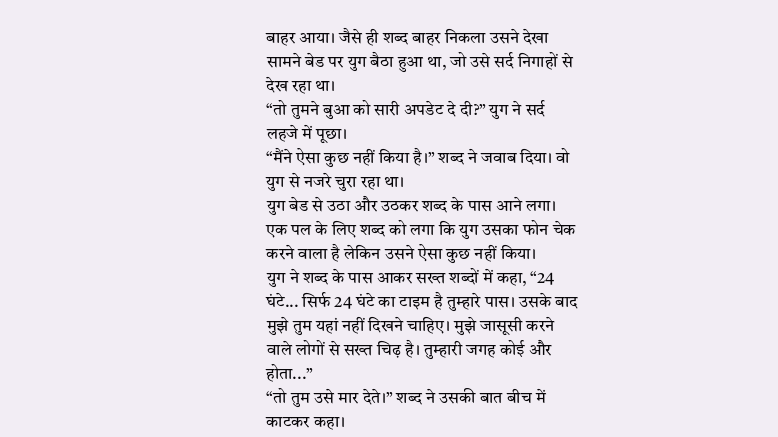बाहर आया। जैसे ही शब्द बाहर निकला उसने देखा सामने बेड पर युग बैठा हुआ था, जो उसे सर्द निगाहों से देख रहा था।
“तो तुमने बुआ को सारी अपडेट दे दी?” युग ने सर्द लहजे में पूछा।
“मैंने ऐसा कुछ नहीं किया है।” शब्द ने जवाब दिया। वो युग से नजरे चुरा रहा था।
युग बेड से उठा और उठकर शब्द के पास आने लगा। एक पल के लिए शब्द को लगा कि युग उसका फोन चेक करने वाला है लेकिन उसने ऐसा कुछ नहीं किया।
युग ने शब्द के पास आकर सख्त शब्दों में कहा, “24 घंटे... सिर्फ 24 घंटे का टाइम है तुम्हारे पास। उसके बाद मुझे तुम यहां नहीं दिखने चाहिए। मुझे जासूसी करने वाले लोगों से सख्त चिढ़ है। तुम्हारी जगह कोई और होता...”
“तो तुम उसे मार देते।” शब्द ने उसकी बात बीच में काटकर कहा।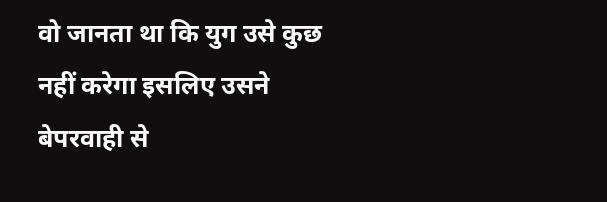वो जानता था कि युग उसे कुछ नहीं करेगा इसलिए उसने बेपरवाही से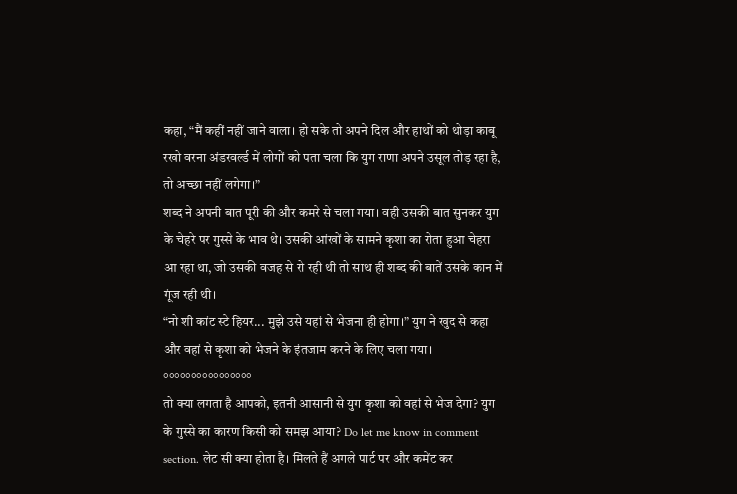कहा, “मैं कहीं नहीं जाने वाला। हो सके तो अपने दिल और हाथों को थोड़ा काबू रखो वरना अंडरवर्ल्ड में लोगों को पता चला कि युग राणा अपने उसूल तोड़ रहा है, तो अच्छा नहीं लगेगा।”
शब्द ने अपनी बात पूरी की और कमरे से चला गया। वही उसकी बात सुनकर युग के चेहरे पर गुस्से के भाव थे। उसकी आंखों के सामने कृशा का रोता हुआ चेहरा आ रहा था, जो उसकी वजह से रो रही थी तो साथ ही शब्द की बातें उसके कान में गूंज रही थी।
“नो शी कांट स्टे हियर... मुझे उसे यहां से भेजना ही होगा।” युग ने खुद से कहा और वहां से कृशा को भेजने के इंतजाम करने के लिए चला गया।
°°°°°°°°°°°°°°°°
तो क्या लगता है आपको, इतनी आसानी से युग कृशा को वहां से भेज देगा? युग के गुस्से का कारण किसी को समझ आया? Do let me know in comment section. लेट सी क्या होता है। मिलते हैं अगले पार्ट पर और कमेंट कर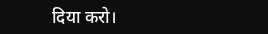दिया करो।